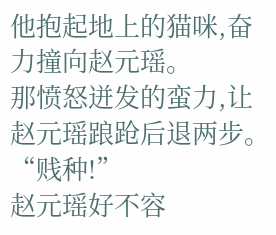他抱起地上的猫咪,奋力撞向赵元瑶。
那愤怒迸发的蛮力,让赵元瑶踉跄后退两步。
“贱种!”
赵元瑶好不容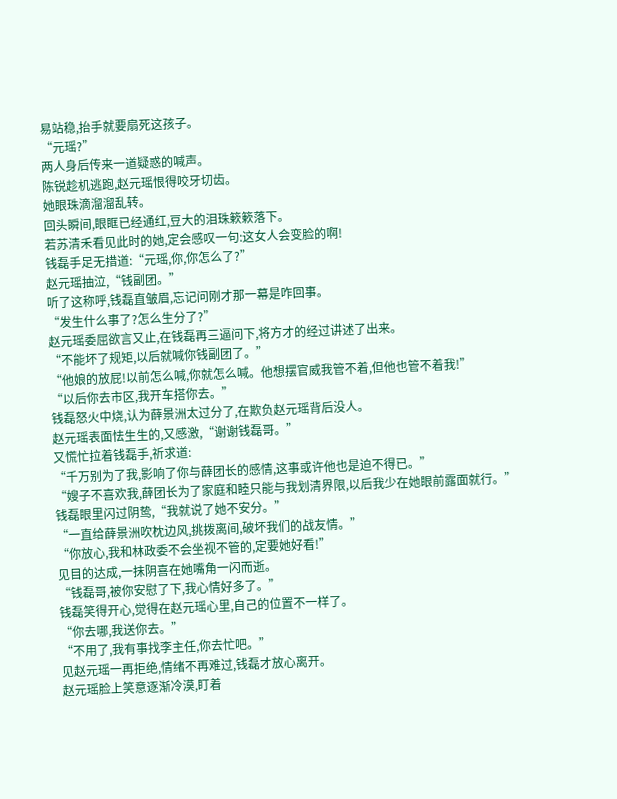易站稳,抬手就要扇死这孩子。
“元瑶?”
两人身后传来一道疑惑的喊声。
陈锐趁机逃跑,赵元瑶恨得咬牙切齿。
她眼珠滴溜溜乱转。
回头瞬间,眼眶已经通红,豆大的泪珠簌簌落下。
若苏清禾看见此时的她,定会感叹一句:这女人会变脸的啊!
钱磊手足无措道:“元瑶,你,你怎么了?”
赵元瑶抽泣,“钱副团。”
听了这称呼,钱磊直皱眉,忘记问刚才那一幕是咋回事。
“发生什么事了?怎么生分了?”
赵元瑶委屈欲言又止,在钱磊再三逼问下,将方才的经过讲述了出来。
“不能坏了规矩,以后就喊你钱副团了。”
“他娘的放屁!以前怎么喊,你就怎么喊。他想摆官威我管不着,但他也管不着我!”
“以后你去市区,我开车搭你去。”
钱磊怒火中烧,认为薛景洲太过分了,在欺负赵元瑶背后没人。
赵元瑶表面怯生生的,又感激,“谢谢钱磊哥。”
又慌忙拉着钱磊手,祈求道:
“千万别为了我,影响了你与薛团长的感情,这事或许他也是迫不得已。”
“嫂子不喜欢我,薛团长为了家庭和睦只能与我划清界限,以后我少在她眼前露面就行。”
钱磊眼里闪过阴鸷,“我就说了她不安分。”
“一直给薛景洲吹枕边风,挑拨离间,破坏我们的战友情。”
“你放心,我和林政委不会坐视不管的,定要她好看!”
见目的达成,一抹阴喜在她嘴角一闪而逝。
“钱磊哥,被你安慰了下,我心情好多了。”
钱磊笑得开心,觉得在赵元瑶心里,自己的位置不一样了。
“你去哪,我送你去。”
“不用了,我有事找李主任,你去忙吧。”
见赵元瑶一再拒绝,情绪不再难过,钱磊才放心离开。
赵元瑶脸上笑意逐渐冷漠,盯着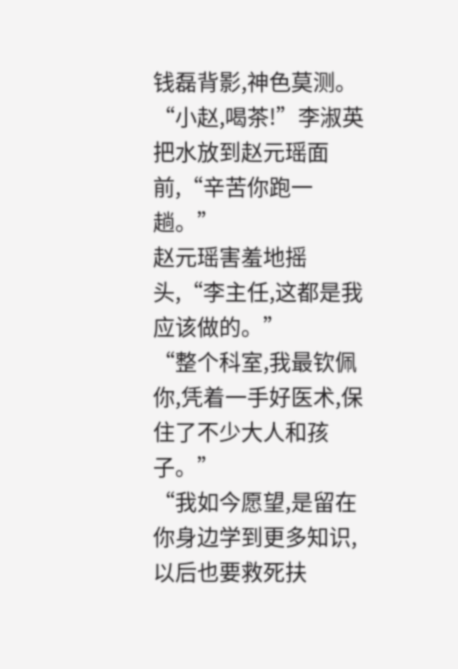钱磊背影,神色莫测。
“小赵,喝茶!”李淑英把水放到赵元瑶面前,“辛苦你跑一趟。”
赵元瑶害羞地摇头,“李主任,这都是我应该做的。”
“整个科室,我最钦佩你,凭着一手好医术,保住了不少大人和孩子。”
“我如今愿望,是留在你身边学到更多知识,以后也要救死扶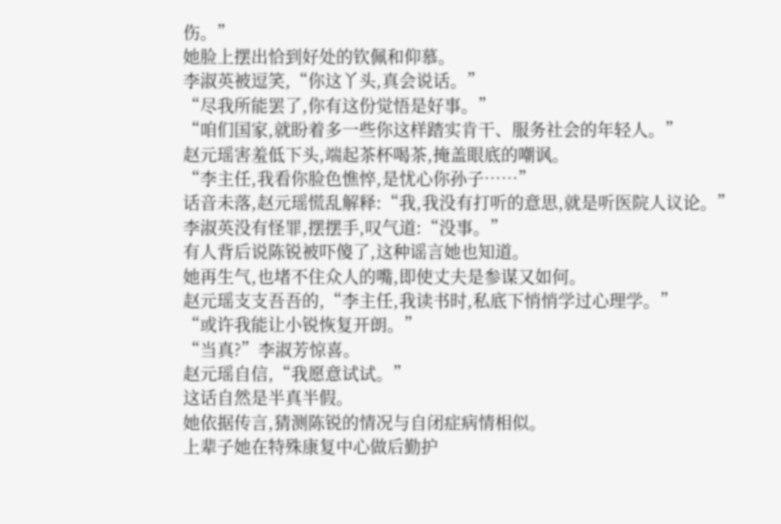伤。”
她脸上摆出恰到好处的钦佩和仰慕。
李淑英被逗笑,“你这丫头,真会说话。”
“尽我所能罢了,你有这份觉悟是好事。”
“咱们国家,就盼着多一些你这样踏实肯干、服务社会的年轻人。”
赵元瑶害羞低下头,端起茶杯喝茶,掩盖眼底的嘲讽。
“李主任,我看你脸色憔悴,是忧心你孙子……”
话音未落,赵元瑶慌乱解释:“我,我没有打听的意思,就是听医院人议论。”
李淑英没有怪罪,摆摆手,叹气道:“没事。”
有人背后说陈锐被吓傻了,这种谣言她也知道。
她再生气,也堵不住众人的嘴,即使丈夫是参谋又如何。
赵元瑶支支吾吾的,“李主任,我读书时,私底下悄悄学过心理学。”
“或许我能让小锐恢复开朗。”
“当真?”李淑芳惊喜。
赵元瑶自信,“我愿意试试。”
这话自然是半真半假。
她依据传言,猜测陈锐的情况与自闭症病情相似。
上辈子她在特殊康复中心做后勤护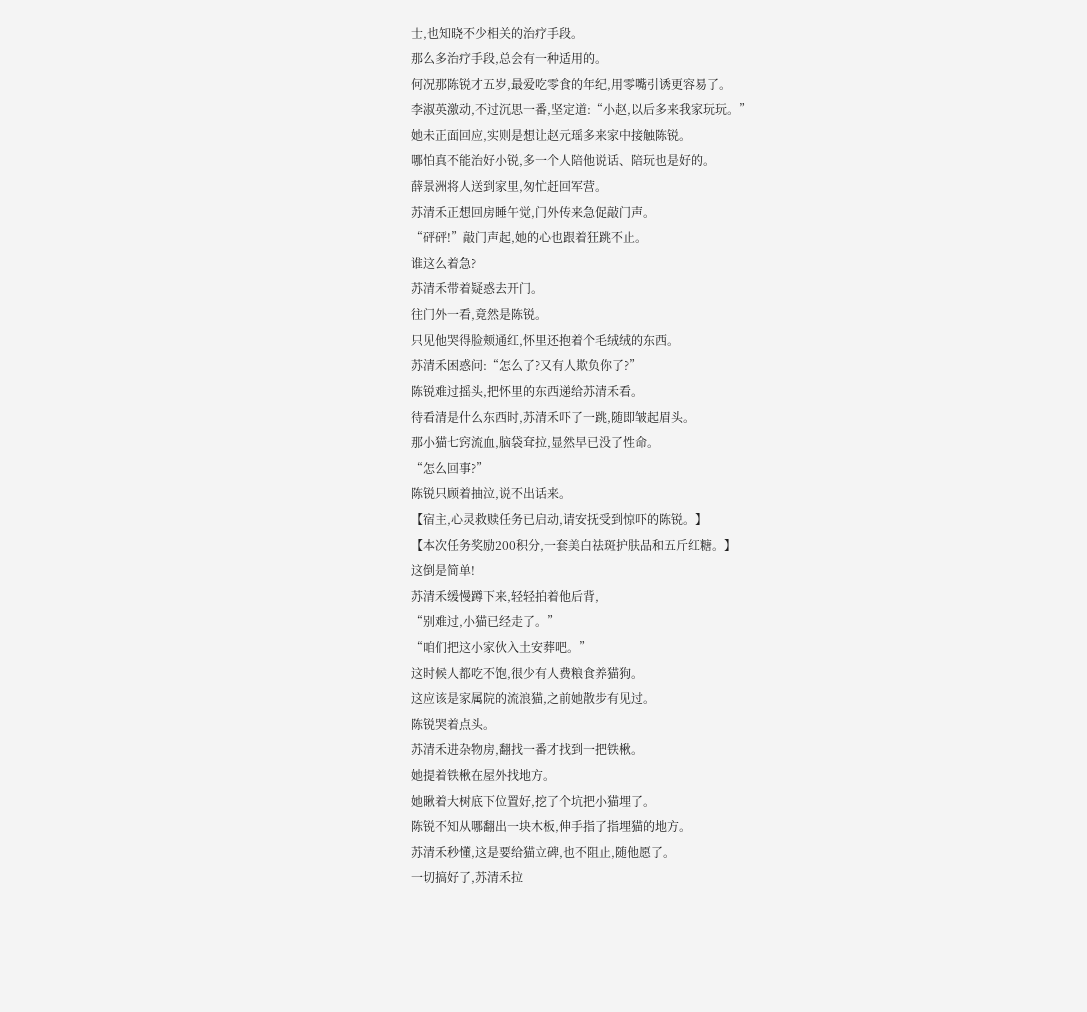士,也知晓不少相关的治疗手段。
那么多治疗手段,总会有一种适用的。
何况那陈锐才五岁,最爱吃零食的年纪,用零嘴引诱更容易了。
李淑英激动,不过沉思一番,坚定道:“小赵,以后多来我家玩玩。”
她未正面回应,实则是想让赵元瑶多来家中接触陈锐。
哪怕真不能治好小锐,多一个人陪他说话、陪玩也是好的。
薛景洲将人送到家里,匆忙赶回军营。
苏清禾正想回房睡午觉,门外传来急促敲门声。
“砰砰!”敲门声起,她的心也跟着狂跳不止。
谁这么着急?
苏清禾带着疑惑去开门。
往门外一看,竟然是陈锐。
只见他哭得脸颊通红,怀里还抱着个毛绒绒的东西。
苏清禾困惑问:“怎么了?又有人欺负你了?”
陈锐难过摇头,把怀里的东西递给苏清禾看。
待看清是什么东西时,苏清禾吓了一跳,随即皱起眉头。
那小猫七窍流血,脑袋耷拉,显然早已没了性命。
“怎么回事?”
陈锐只顾着抽泣,说不出话来。
【宿主,心灵救赎任务已启动,请安抚受到惊吓的陈锐。】
【本次任务奖励200积分,一套美白祛斑护肤品和五斤红糖。】
这倒是简单!
苏清禾缓慢蹲下来,轻轻拍着他后背,
“别难过,小猫已经走了。”
“咱们把这小家伙入土安葬吧。”
这时候人都吃不饱,很少有人费粮食养猫狗。
这应该是家属院的流浪猫,之前她散步有见过。
陈锐哭着点头。
苏清禾进杂物房,翻找一番才找到一把铁楸。
她提着铁楸在屋外找地方。
她瞅着大树底下位置好,挖了个坑把小猫埋了。
陈锐不知从哪翻出一块木板,伸手指了指埋猫的地方。
苏清禾秒懂,这是要给猫立碑,也不阻止,随他愿了。
一切搞好了,苏清禾拉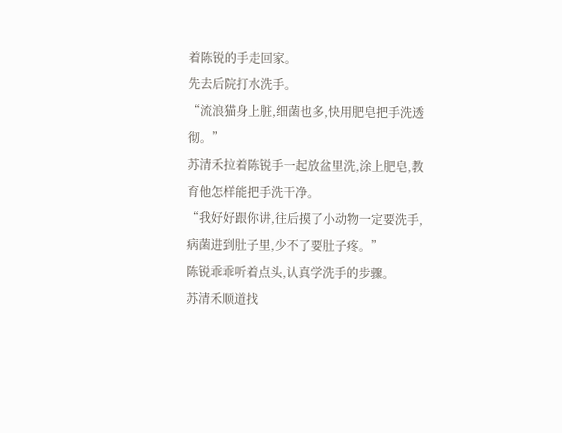着陈锐的手走回家。
先去后院打水洗手。
“流浪猫身上脏,细菌也多,快用肥皂把手洗透彻。”
苏清禾拉着陈锐手一起放盆里洗,涂上肥皂,教育他怎样能把手洗干净。
“我好好跟你讲,往后摸了小动物一定要洗手,病菌进到肚子里,少不了要肚子疼。”
陈锐乖乖听着点头,认真学洗手的步骤。
苏清禾顺道找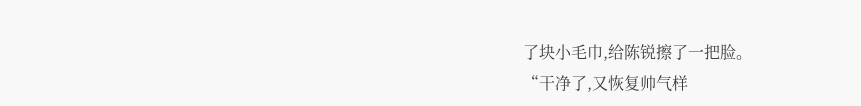了块小毛巾,给陈锐擦了一把脸。
“干净了,又恢复帅气样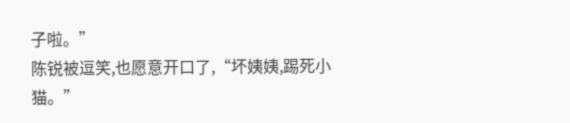子啦。”
陈锐被逗笑,也愿意开口了,“坏姨姨,踢死小猫。”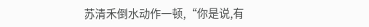苏清禾倒水动作一顿,“你是说,有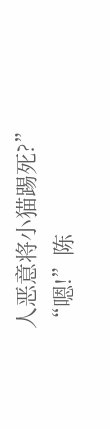人恶意将小猫踢死?”
“嗯!”陈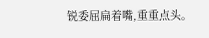锐委屈扁着嘴,重重点头。